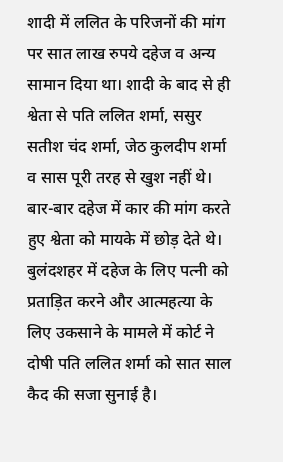शादी में ललित के परिजनों की मांग पर सात लाख रुपये दहेज व अन्य सामान दिया था। शादी के बाद से ही श्वेता से पति ललित शर्मा, ससुर सतीश चंद शर्मा, जेठ कुलदीप शर्मा व सास पूरी तरह से खुश नहीं थे। बार-बार दहेज में कार की मांग करते हुए श्वेता को मायके में छोड़ देते थे।
बुलंदशहर में दहेज के लिए पत्नी को प्रताड़ित करने और आत्महत्या के लिए उकसाने के मामले में कोर्ट ने दोषी पति ललित शर्मा को सात साल कैद की सजा सुनाई है।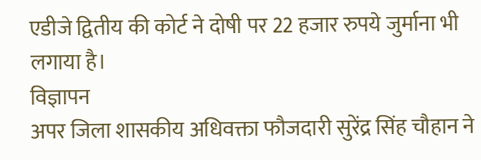एडीजे द्वितीय की कोर्ट ने दोषी पर 22 हजार रुपये जुर्माना भी लगाया है।
विज्ञापन
अपर जिला शासकीय अधिवक्ता फौजदारी सुरेंद्र सिंह चौहान ने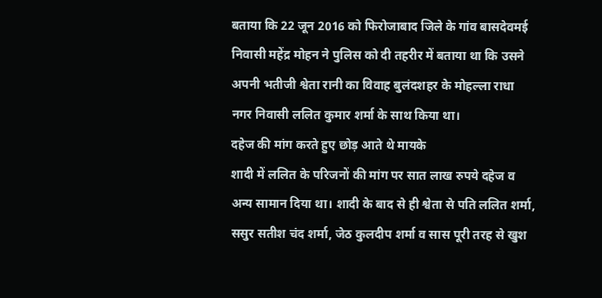बताया कि 22 जून 2016 को फिरोजाबाद जिले के गांव बासदेवमई निवासी महेंद्र मोहन ने पुलिस को दी तहरीर में बताया था कि उसने अपनी भतीजी श्वेता रानी का विवाह बुलंदशहर के मोहल्ला राधा नगर निवासी ललित कुमार शर्मा के साथ किया था।
दहेज की मांग करते हुए छोड़ आते थे मायके
शादी में ललित के परिजनों की मांग पर सात लाख रुपये दहेज व अन्य सामान दिया था। शादी के बाद से ही श्वेता से पति ललित शर्मा, ससुर सतीश चंद शर्मा, जेठ कुलदीप शर्मा व सास पूरी तरह से खुश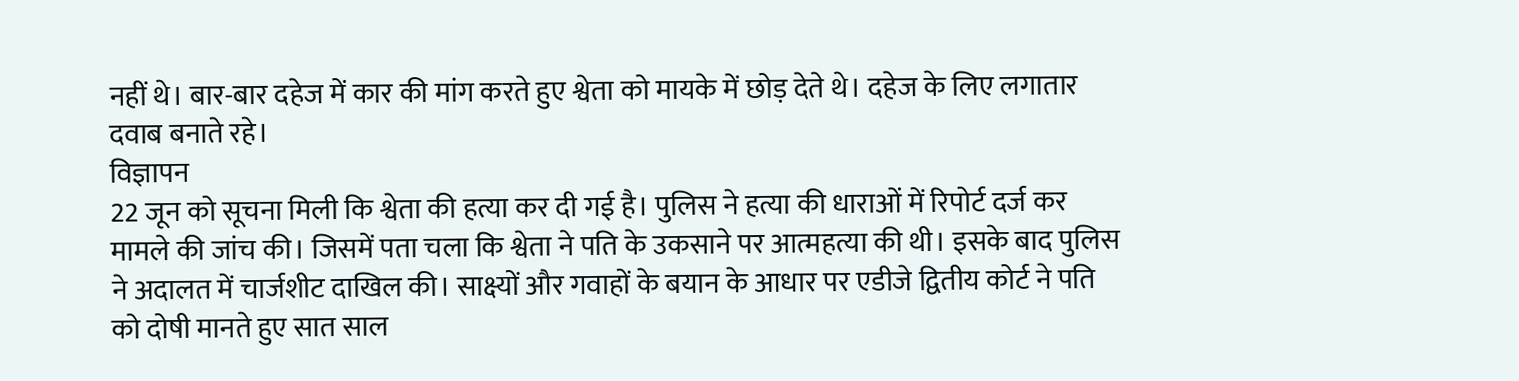नहीं थे। बार-बार दहेज में कार की मांग करते हुए श्वेता को मायके में छोड़ देते थे। दहेज के लिए लगातार दवाब बनाते रहे।
विज्ञापन
22 जून को सूचना मिली कि श्वेता की हत्या कर दी गई है। पुलिस ने हत्या की धाराओं में रिपोर्ट दर्ज कर मामले की जांच की। जिसमें पता चला कि श्वेता ने पति के उकसाने पर आत्महत्या की थी। इसके बाद पुलिस ने अदालत में चार्जशीट दाखिल की। साक्ष्यों और गवाहों के बयान के आधार पर एडीजे द्वितीय कोर्ट ने पति को दोषी मानते हुए सात साल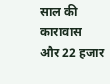साल की कारावास और 22 हजार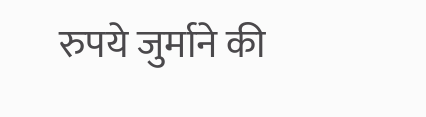रुपये जुर्माने की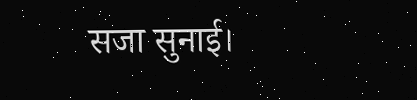सजा सुनाई।